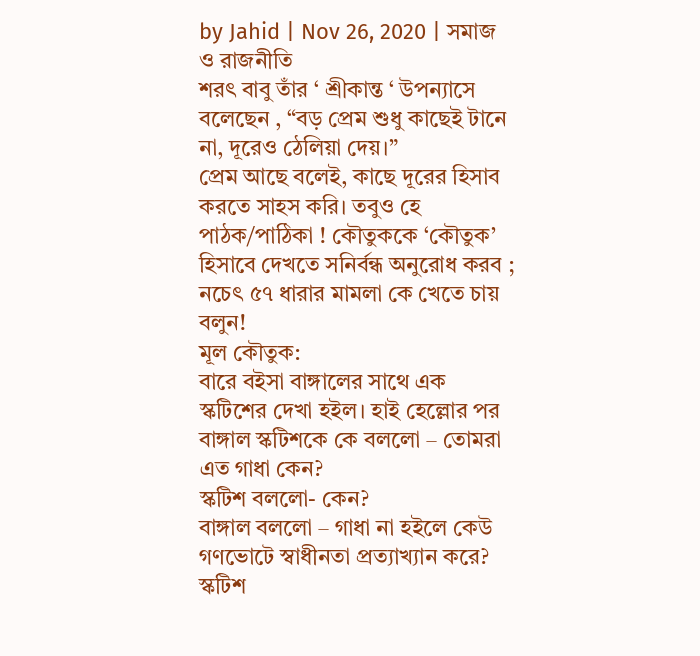by Jahid | Nov 26, 2020 | সমাজ ও রাজনীতি
শরৎ বাবু তাঁর ‘ শ্রীকান্ত ‘ উপন্যাসে বলেছেন , “বড় প্রেম শুধু কাছেই টানে না, দূরেও ঠেলিয়া দেয়।”
প্রেম আছে বলেই, কাছে দূরের হিসাব করতে সাহস করি। তবুও হে পাঠক/পাঠিকা ! কৌতুককে ‘কৌতুক’ হিসাবে দেখতে সনির্বন্ধ অনুরোধ করব ; নচেৎ ৫৭ ধারার মামলা কে খেতে চায় বলুন!
মূল কৌতুক:
বারে বইসা বাঙ্গালের সাথে এক স্কটিশের দেখা হইল। হাই হেল্লোর পর বাঙ্গাল স্কটিশকে কে বললো – তোমরা এত গাধা কেন?
স্কটিশ বললো- কেন?
বাঙ্গাল বললো – গাধা না হইলে কেউ গণভোটে স্বাধীনতা প্রত্যাখ্যান করে?
স্কটিশ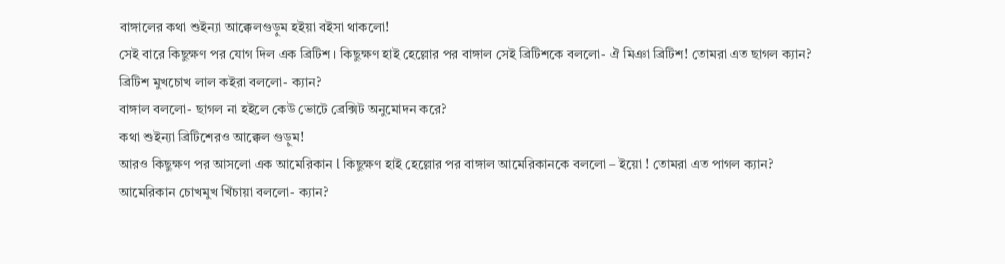বাঙ্গালের কথা শুইন্যা আক্কেলগুড়ুম হইয়া বইসা থাকলো!
সেই বারে কিছুক্ষণ পর যোগ দিল এক ব্রিটিশ। কিছুক্ষণ হাই হেল্লোর পর বাঙ্গাল সেই ব্রিটিশকে বললো- ঐ মিঞা ব্রিটিশ! তোমরা এত ছাগল ক্যান?
ব্রিটিশ মুখচোখ লাল কইরা বললো- ক্যান?
বাঙ্গাল বললো- ছাগল না হইলে কেউ ভোটে ব্রেক্সিট অনুমোদন করে?
কথা শুইন্যা ব্রিটিশেরও আক্কেল গুড়ুম!
আরও কিছুক্ষণ পর আসলো এক আমেরিকান l কিছুক্ষণ হাই হেল্লোর পর বাঙ্গাল আমেরিকানকে বললো – ইয়ো ! তোমরা এত পাগল ক্যান?
আমেরিকান চোখমুখ খিঁচায়া বললো- ক্যান?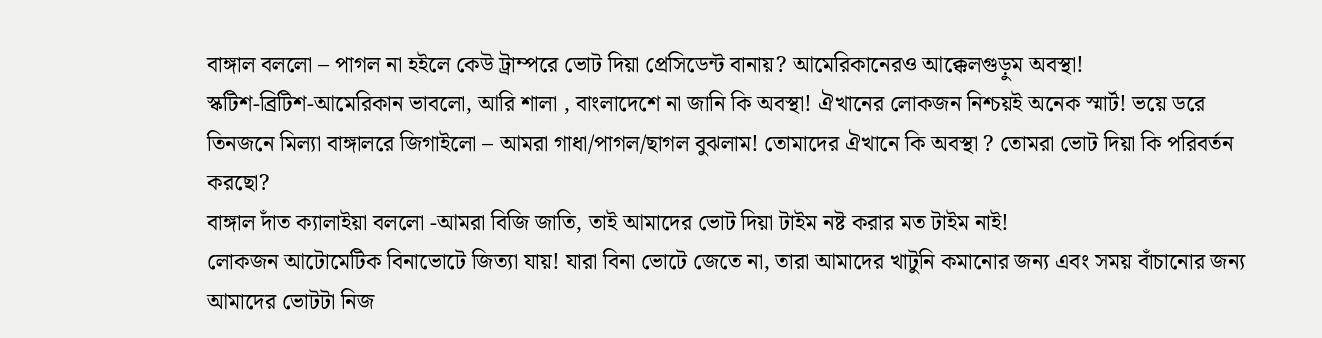বাঙ্গাল বললো – পাগল না হইলে কেউ ট্রাম্পরে ভোট দিয়া প্রেসিডেন্ট বানায়? আমেরিকানেরও আক্কেলগুড়ুম অবস্থা!
স্কটিশ-ব্রিটিশ-আমেরিকান ভাবলো, আরি শালা , বাংলাদেশে না জানি কি অবস্থা! ঐখানের লোকজন নিশ্চয়ই অনেক স্মার্ট! ভয়ে ডরে তিনজনে মিল্যা বাঙ্গালরে জিগাইলো – আমরা গাধা/পাগল/ছাগল বুঝলাম! তোমাদের ঐখানে কি অবস্থা ? তোমরা ভোট দিয়া কি পরিবর্তন করছো?
বাঙ্গাল দাঁত ক্যালাইয়া বললো -আমরা বিজি জাতি, তাই আমাদের ভোট দিয়া টাইম নষ্ট করার মত টাইম নাই!
লোকজন আটোমেটিক বিনাভোটে জিত্যা যায়! যারা বিনা ভোটে জেতে না, তারা আমাদের খাটুনি কমানোর জন্য এবং সময় বাঁচানোর জন্য আমাদের ভোটটা নিজ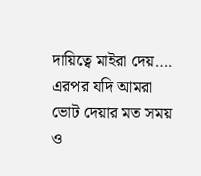দায়িত্বে মাইরা দেয়…. এরপর যদি আমরা ভোট দেয়ার মত সময় ও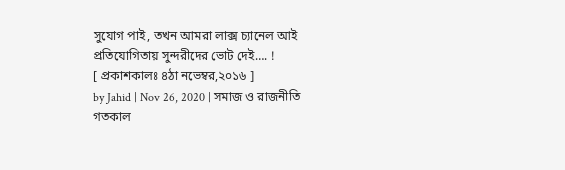সুযোগ পাই, তখন আমরা লাক্স চ্যানেল আই প্রতিযোগিতায় সুন্দরীদের ভোট দেই…. !
[ প্রকাশকালঃ ৪ঠা নভেম্বর,২০১৬ ]
by Jahid | Nov 26, 2020 | সমাজ ও রাজনীতি
গতকাল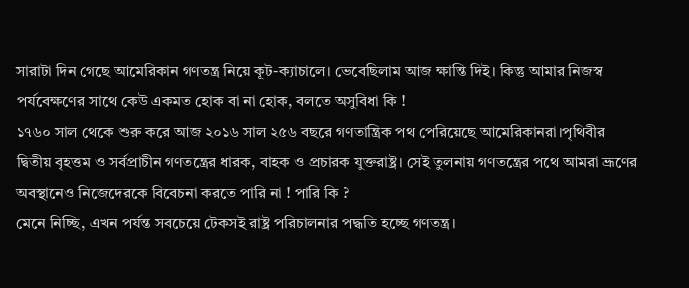সারাটা দিন গেছে আমেরিকান গণতন্ত্র নিয়ে কূট-ক্যাচালে। ভেবেছিলাম আজ ক্ষান্তি দিই। কিন্তু আমার নিজস্ব পর্যবেক্ষণের সাথে কেউ একমত হোক বা না হোক, বলতে অসুবিধা কি !
১৭৬০ সাল থেকে শুরু করে আজ ২০১৬ সাল ২৫৬ বছরে গণতান্ত্রিক পথ পেরিয়েছে আমেরিকানরা।পৃথিবীর দ্বিতীয় বৃহত্তম ও সর্বপ্রাচীন গণতন্ত্রের ধারক, বাহক ও প্রচারক যুক্তরাষ্ট্র। সেই তুলনায় গণতন্ত্রের পথে আমরা ভ্রূণের অবস্থানেও নিজেদেরকে বিবেচনা করতে পারি না ! পারি কি ?
মেনে নিচ্ছি, এখন পর্যন্ত সবচেয়ে টেকসই রাষ্ট্র পরিচালনার পদ্ধতি হচ্ছে গণতন্ত্র।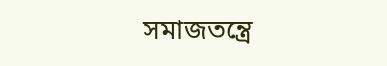সমাজতন্ত্রে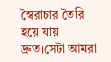স্বৈরাচার তৈরি হয়ে যায় দ্রুত।সেটা আমরা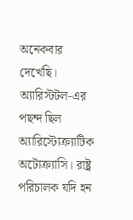অনেকবার দেখেছি। অ্যারিস্টটল-এর পছন্দ ছিল অ্যারিস্টোক্র্যাটিক অটোক্র্যাসি। রাষ্ট্র পরিচালক যদি হন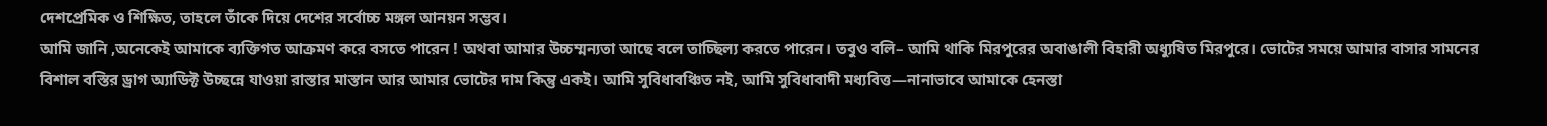দেশপ্রেমিক ও শিক্ষিত, তাহলে তাঁকে দিয়ে দেশের সর্বোচ্চ মঙ্গল আনয়ন সম্ভব।
আমি জানি ,অনেকেই আমাকে ব্যক্তিগত আক্রমণ করে বসতে পারেন ! অথবা আমার উচ্চম্মন্যতা আছে বলে তাচ্ছিল্য করতে পারেন। তবুও বলি– আমি থাকি মিরপুরের অবাঙালী বিহারী অধ্যুষিত মিরপুরে। ভোটের সময়ে আমার বাসার সামনের বিশাল বস্তির ড্রাগ অ্যাডিক্ট উচ্ছন্নে যাওয়া রাস্তার মাস্তান আর আমার ভোটের দাম কিন্তু একই। আমি সুবিধাবঞ্চিত নই, আমি সুবিধাবাদী মধ্যবিত্ত—নানাভাবে আমাকে হেনস্তা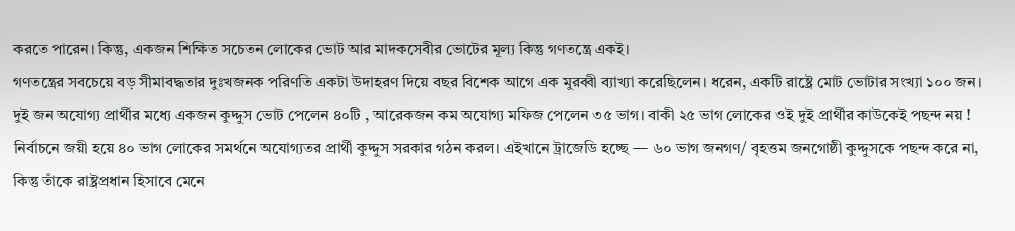করতে পারেন। কিন্তু, একজন শিক্ষিত সচেতন লোকের ভোট আর মাদকসেবীর ভোটের মূল্য কিন্তু গণতন্ত্রে একই।
গণতন্ত্রের সবচেয়ে বড় সীমাবদ্ধতার দুঃখজনক পরিণতি একটা উদাহরণ দিয়ে বছর বিশেক আগে এক মুরব্বী ব্যাখ্যা করেছিলেন। ধরেন, একটি রাষ্ট্রে মোট ভোটার সংখ্যা ১০০ জন। দুই জন অযোগ্য প্রার্থীর মধ্যে একজন কুদ্দুস ভোট পেলেন ৪০টি , আরেকজন কম অযোগ্য মফিজ পেলেন ৩৫ ভাগ। বাকী ২৫ ভাগ লোকের ওই দুই প্রার্থীর কাউকেই পছন্দ নয় ! নির্বাচনে জয়ী হয়ে ৪০ ভাগ লোকের সমর্থনে অযোগ্যতর প্রার্থী কুদ্দুস সরকার গঠন করল। এইখানে ট্রাজেডি হচ্ছে — ৬০ ভাগ জনগণ/ বৃহত্তম জনগোষ্ঠী কুদ্দুসকে পছন্দ করে না, কিন্তু তাঁকে রাষ্ট্রপ্রধান হিসাবে মেনে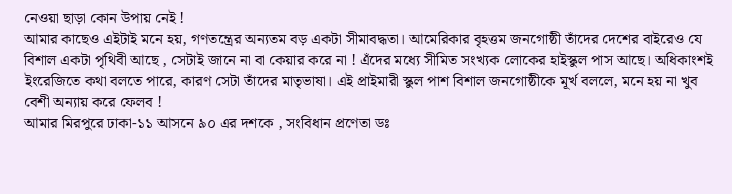নেওয়া ছাড়া কোন উপায় নেই !
আমার কাছেও এইটাই মনে হয়, গণতন্ত্রের অন্যতম বড় একটা সীমাবদ্ধতা। আমেরিকার বৃহত্তম জনগোষ্ঠী তাঁদের দেশের বাইরেও যে বিশাল একটা পৃথিবী আছে , সেটাই জানে না বা কেয়ার করে না ! এঁদের মধ্যে সীমিত সংখ্যক লোকের হাইস্কুল পাস আছে। অধিকাংশই ইংরেজিতে কথা বলতে পারে, কারণ সেটা তাঁদের মাতৃভাষা। এই প্রাইমারী স্কুল পাশ বিশাল জনগোষ্ঠীকে মূর্খ বললে, মনে হয় না খুব বেশী অন্যায় করে ফেলব !
আমার মিরপুরে ঢাকা-১১ আসনে ৯০ এর দশকে , সংবিধান প্রণেতা ডঃ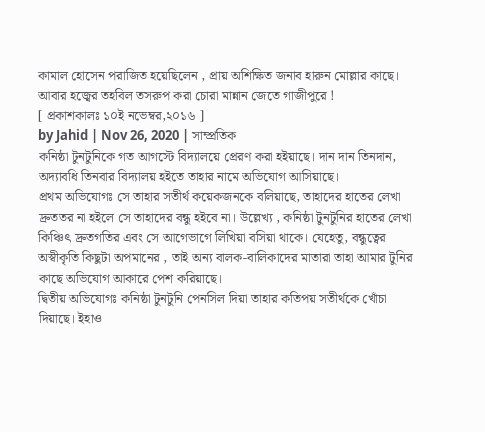কামাল হোসেন পরাজিত হয়েছিলেন , প্রায় অশিক্ষিত জনাব হারুন মোল্লার কাছে। আবার হজ্বের তহবিল তসরুপ করা চোরা মান্নান জেতে গাজীপুরে !
[ প্রকাশকালঃ ১০ই নভেম্বর,২০১৬ ]
by Jahid | Nov 26, 2020 | সাম্প্রতিক
কনিষ্ঠা টুনটুনিকে গত আগস্টে বিদ্যালয়ে প্রেরণ করা হইয়াছে। দান দান তিনদান, অদ্যাবধি তিনবার বিদ্যালয় হইতে তাহার নামে অভিযোগ আসিয়াছে।
প্রথম অভিযোগঃ সে তাহার সতীর্থ কয়েকজনকে বলিয়াছে, তাহাদের হাতের লেখা দ্রুততর না হইলে সে তাহাদের বন্ধু হইবে না। উল্লেখ্য , কনিষ্ঠা টুনটুনির হাতের লেখা কিঞ্চিৎ দ্রুতগতির এবং সে আগেভাগে লিখিয়া বসিয়া থাকে। যেহেতু, বন্ধুত্বের অস্বীকৃতি কিছুটা অপমানের , তাই অন্য বালক-বালিকাদের মাতারা তাহা আমার টুনির কাছে অভিযোগ আকারে পেশ করিয়াছে।
দ্বিতীয় অভিযোগঃ কনিষ্ঠা টুনটুনি পেনসিল দিয়া তাহার কতিপয় সতীর্থকে খোঁচা দিয়াছে। ইহাও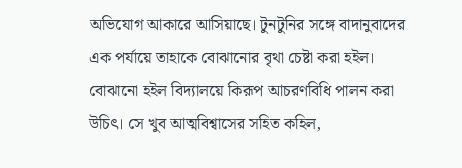অভিযোগ আকারে আসিয়াছে। টুনটুনির সঙ্গে বাদানুবাদের এক পর্যায়ে তাহাকে বোঝানোর বৃথা চেষ্টা করা হইল। বোঝানো হইল বিদ্যালয়ে কিরূপ আচরণবিধি পালন করা উচিৎ। সে খুব আত্মবিশ্বাসের সহিত কহিল,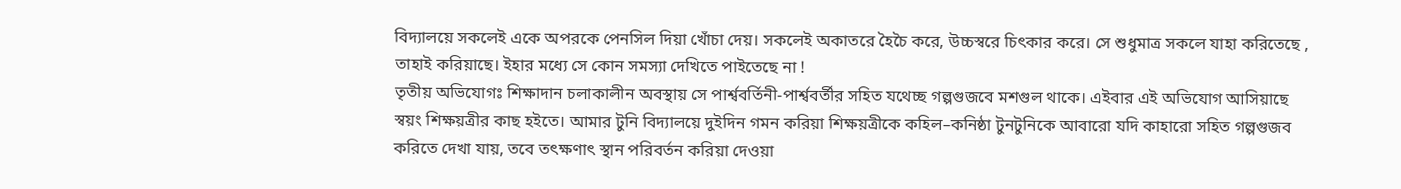বিদ্যালয়ে সকলেই একে অপরকে পেনসিল দিয়া খোঁচা দেয়। সকলেই অকাতরে হৈচৈ করে, উচ্চস্বরে চিৎকার করে। সে শুধুমাত্র সকলে যাহা করিতেছে , তাহাই করিয়াছে। ইহার মধ্যে সে কোন সমস্যা দেখিতে পাইতেছে না !
তৃতীয় অভিযোগঃ শিক্ষাদান চলাকালীন অবস্থায় সে পার্শ্ববর্তিনী-পার্শ্ববর্তীর সহিত যথেচ্ছ গল্পগুজবে মশগুল থাকে। এইবার এই অভিযোগ আসিয়াছে স্বয়ং শিক্ষয়ত্রীর কাছ হইতে। আমার টুনি বিদ্যালয়ে দুইদিন গমন করিয়া শিক্ষয়ত্রীকে কহিল–কনিষ্ঠা টুনটুনিকে আবারো যদি কাহারো সহিত গল্পগুজব করিতে দেখা যায়, তবে তৎক্ষণাৎ স্থান পরিবর্তন করিয়া দেওয়া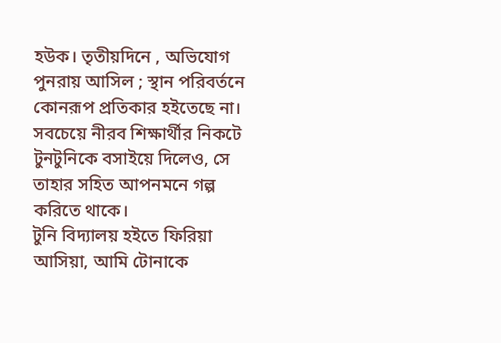হউক। তৃতীয়দিনে , অভিযোগ পুনরায় আসিল ; স্থান পরিবর্তনে কোনরূপ প্রতিকার হইতেছে না। সবচেয়ে নীরব শিক্ষার্থীর নিকটে টুনটুনিকে বসাইয়ে দিলেও, সে তাহার সহিত আপনমনে গল্প করিতে থাকে।
টুনি বিদ্যালয় হইতে ফিরিয়া আসিয়া, আমি টোনাকে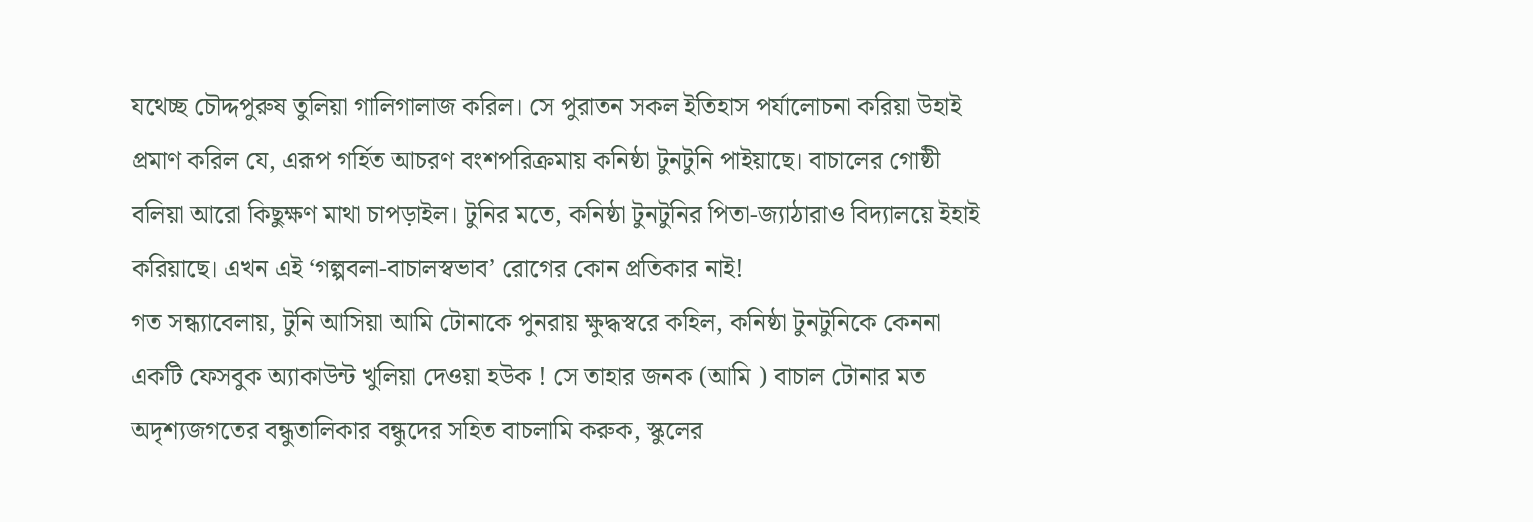যথেচ্ছ চৌদ্দপুরুষ তুলিয়া গালিগালাজ করিল। সে পুরাতন সকল ইতিহাস পর্যালোচনা করিয়া উহাই প্রমাণ করিল যে, এরূপ গর্হিত আচরণ বংশপরিক্রমায় কনিষ্ঠা টুনটুনি পাইয়াছে। বাচালের গোষ্ঠী বলিয়া আরো কিছুক্ষণ মাথা চাপড়াইল। টুনির মতে, কনিষ্ঠা টুনটুনির পিতা-জ্যাঠারাও বিদ্যালয়ে ইহাই করিয়াছে। এখন এই ‘গল্পবলা-বাচালস্বভাব’ রোগের কোন প্রতিকার নাই!
গত সন্ধ্যাবেলায়, টুনি আসিয়া আমি টোনাকে পুনরায় ক্ষুদ্ধস্বরে কহিল, কনিষ্ঠা টুনটুনিকে কেননা একটি ফেসবুক অ্যাকাউন্ট খুলিয়া দেওয়া হউক ! সে তাহার জনক (আমি ) বাচাল টোনার মত অদৃশ্যজগতের বন্ধুতালিকার বন্ধুদের সহিত বাচলামি করুক, স্কুলের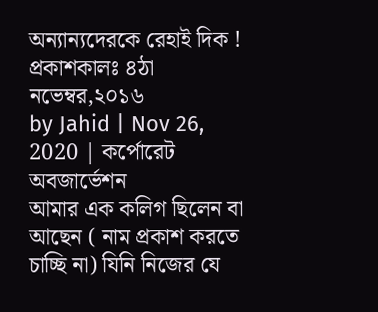অন্যান্যদেরকে রেহাই দিক !
প্রকাশকালঃ ৪ঠা নভেম্বর,২০১৬
by Jahid | Nov 26, 2020 | কর্পোরেট অবজার্ভেশন
আমার এক কলিগ ছিলেন বা আছেন ( নাম প্রকাশ করতে চাচ্ছি না) যিনি নিজের যে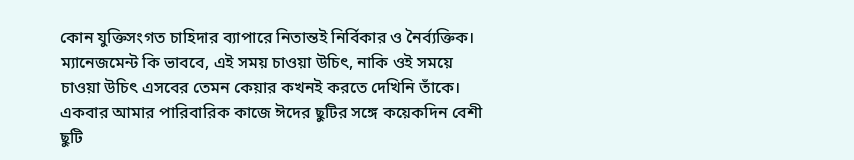কোন যুক্তিসংগত চাহিদার ব্যাপারে নিতান্তই নির্বিকার ও নৈর্ব্যক্তিক। ম্যানেজমেন্ট কি ভাববে, এই সময় চাওয়া উচিৎ, নাকি ওই সময়ে চাওয়া উচিৎ এসবের তেমন কেয়ার কখনই করতে দেখিনি তাঁকে।
একবার আমার পারিবারিক কাজে ঈদের ছুটির সঙ্গে কয়েকদিন বেশী ছুটি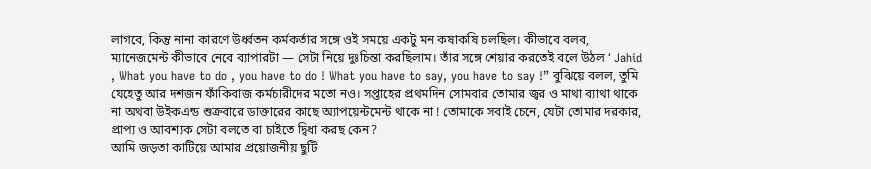লাগবে, কিন্তু নানা কারণে উর্ধ্বতন কর্মকর্তার সঙ্গে ওই সময়ে একটু মন কষাকষি চলছিল। কীভাবে বলব, ম্যানেজমেন্ট কীভাবে নেবে ব্যাপারটা — সেটা নিয়ে দুঃচিন্তা করছিলাম। তাঁর সঙ্গে শেয়ার করতেই বলে উঠল ‘ Jahid , What you have to do , you have to do ! What you have to say, you have to say !” বুঝিয়ে বলল, তুমি যেহেতু আর দশজন ফাঁকিবাজ কর্মচারীদের মতো নও। সপ্তাহের প্রথমদিন সোমবার তোমার জ্বর ও মাথা ব্যাথা থাকে না অথবা উইকএন্ড শুক্রবারে ডাক্তারের কাছে অ্যাপয়েন্টমেন্ট থাকে না ! তোমাকে সবাই চেনে, যেটা তোমার দরকার, প্রাপ্য ও আবশ্যক সেটা বলতে বা চাইতে দ্বিধা করছ কেন?
আমি জড়তা কাটিয়ে আমার প্রয়োজনীয় ছুটি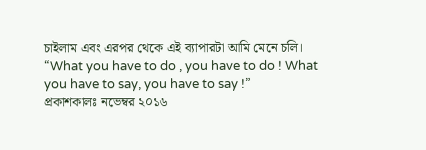চাইলাম এবং এরপর থেকে এই ব্যাপারটা আমি মেনে চলি।
“What you have to do , you have to do ! What you have to say, you have to say !”
প্রকাশকালঃ নভেম্বর ২০১৬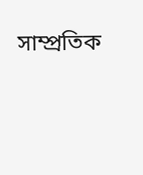সাম্প্রতিক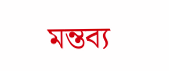মন্তব্য